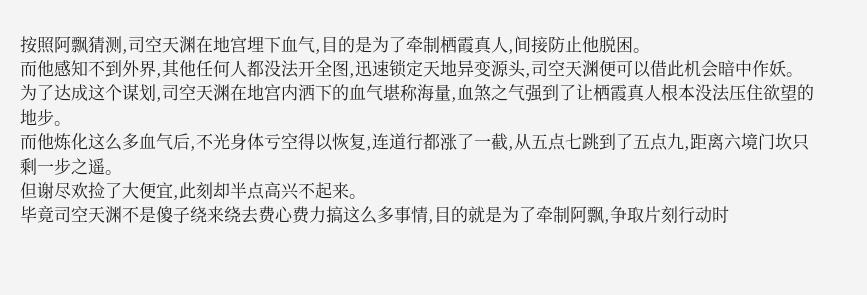按照阿飘猜测,司空天渊在地宫埋下血气,目的是为了牵制栖霞真人,间接防止他脱困。
而他感知不到外界,其他任何人都没法开全图,迅速锁定天地异变源头,司空天渊便可以借此机会暗中作妖。
为了达成这个谋划,司空天渊在地宫内洒下的血气堪称海量,血煞之气强到了让栖霞真人根本没法压住欲望的地步。
而他炼化这么多血气后,不光身体亏空得以恢复,连道行都涨了一截,从五点七跳到了五点九,距离六境门坎只剩一步之遥。
但谢尽欢捡了大便宜,此刻却半点高兴不起来。
毕竟司空天渊不是傻子绕来绕去费心费力搞这么多事情,目的就是为了牵制阿飘,争取片刻行动时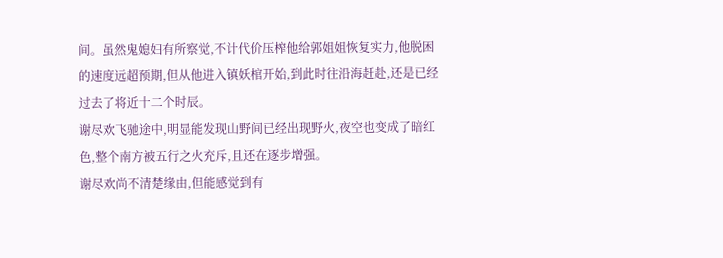间。虽然鬼媳妇有所察觉,不计代价压榨他给郭姐姐恢复实力,他脱困的速度远超预期,但从他进入镇妖棺开始,到此时往沿海赶赴,还是已经过去了将近十二个时辰。
谢尽欢飞驰途中,明显能发现山野间已经出现野火,夜空也变成了暗红色,整个南方被五行之火充斥,且还在逐步增强。
谢尽欢尚不清楚缘由,但能感觉到有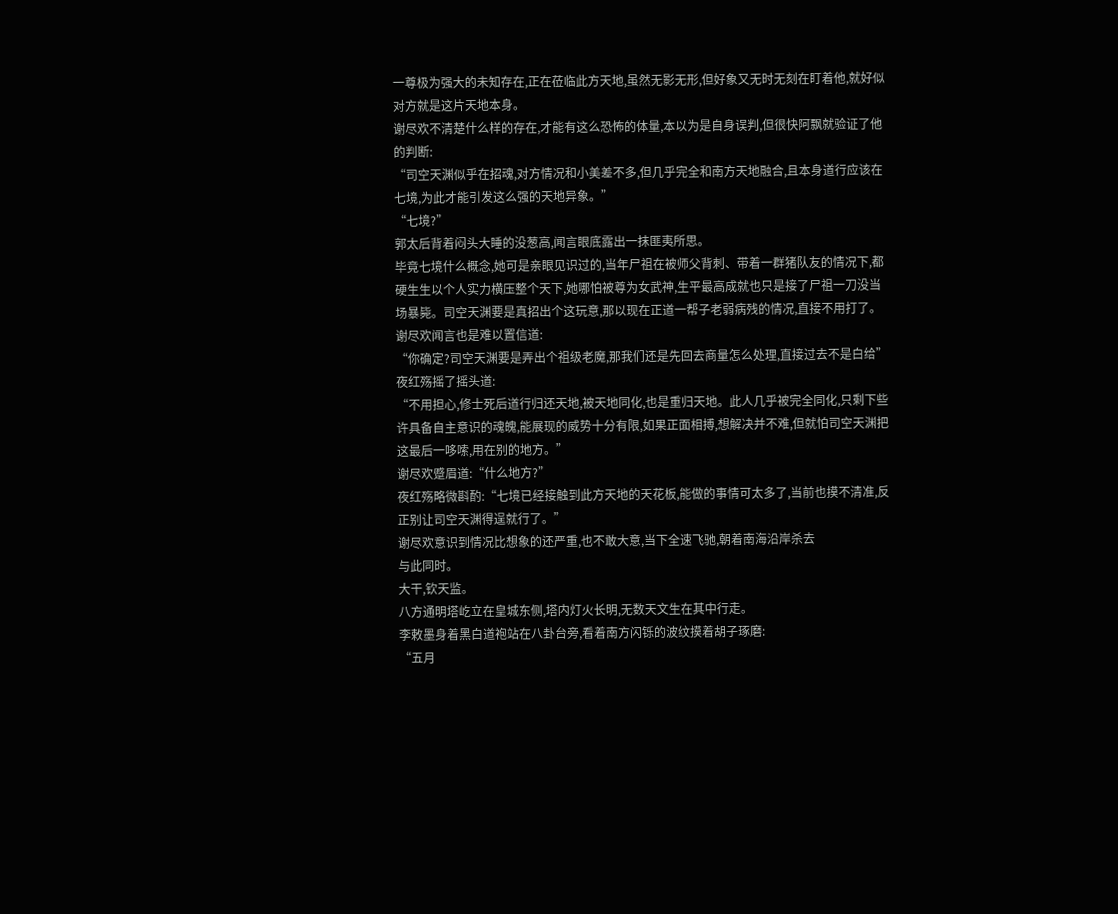一尊极为强大的未知存在,正在莅临此方天地,虽然无影无形,但好象又无时无刻在盯着他,就好似对方就是这片天地本身。
谢尽欢不清楚什么样的存在,才能有这么恐怖的体量,本以为是自身误判,但很快阿飘就验证了他的判断:
“司空天渊似乎在招魂,对方情况和小美差不多,但几乎完全和南方天地融合,且本身道行应该在七境,为此才能引发这么强的天地异象。”
“七境?”
郭太后背着闷头大睡的没葱高,闻言眼底露出一抹匪夷所思。
毕竟七境什么概念,她可是亲眼见识过的,当年尸祖在被师父背刺、带着一群猪队友的情况下,都硬生生以个人实力横压整个天下,她哪怕被尊为女武神,生平最高成就也只是接了尸祖一刀没当场暴毙。司空天渊要是真招出个这玩意,那以现在正道一帮子老弱病残的情况,直接不用打了。
谢尽欢闻言也是难以置信道:
“你确定?司空天渊要是弄出个祖级老魔,那我们还是先回去商量怎么处理,直接过去不是白给”夜红殇摇了摇头道:
“不用担心,修士死后道行归还天地,被天地同化,也是重归天地。此人几乎被完全同化,只剩下些许具备自主意识的魂魄,能展现的威势十分有限,如果正面相搏,想解决并不难,但就怕司空天渊把这最后一哆嗦,用在别的地方。”
谢尽欢蹙眉道:“什么地方?”
夜红殇略微斟酌:“七境已经接触到此方天地的天花板,能做的事情可太多了,当前也摸不清准,反正别让司空天渊得逞就行了。”
谢尽欢意识到情况比想象的还严重,也不敢大意,当下全速飞驰,朝着南海沿岸杀去
与此同时。
大干,钦天监。
八方通明塔屹立在皇城东侧,塔内灯火长明,无数天文生在其中行走。
李敕墨身着黑白道袍站在八卦台旁,看着南方闪铄的波纹摸着胡子琢磨:
“五月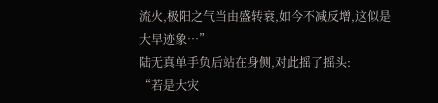流火,极阳之气当由盛转衰,如今不减反增,这似是大早迹象…”
陆无真单手负后站在身侧,对此摇了摇头:
“若是大灾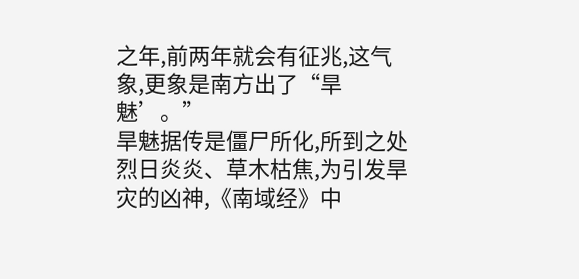之年,前两年就会有征兆,这气象,更象是南方出了“旱魅’。”
旱魅据传是僵尸所化,所到之处烈日炎炎、草木枯焦,为引发旱灾的凶神,《南域经》中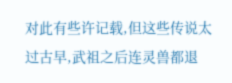对此有些许记载,但这些传说太过古早,武祖之后连灵兽都退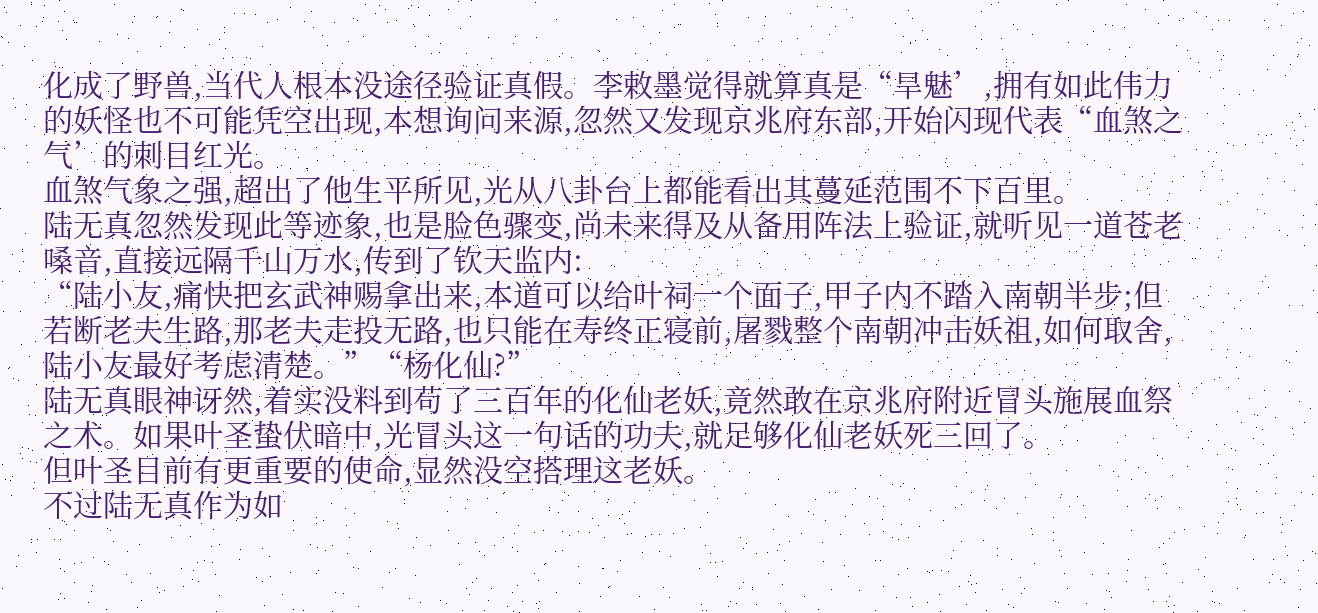化成了野兽,当代人根本没途径验证真假。李敕墨觉得就算真是“旱魅’,拥有如此伟力的妖怪也不可能凭空出现,本想询问来源,忽然又发现京兆府东部,开始闪现代表“血煞之气’的刺目红光。
血煞气象之强,超出了他生平所见,光从八卦台上都能看出其蔓延范围不下百里。
陆无真忽然发现此等迹象,也是脸色骤变,尚未来得及从备用阵法上验证,就听见一道苍老嗓音,直接远隔千山万水,传到了钦天监内:
“陆小友,痛快把玄武神赐拿出来,本道可以给叶祠一个面子,甲子内不踏入南朝半步;但若断老夫生路,那老夫走投无路,也只能在寿终正寝前,屠戮整个南朝冲击妖祖,如何取舍,陆小友最好考虑清楚。”“杨化仙?”
陆无真眼神讶然,着实没料到苟了三百年的化仙老妖,竟然敢在京兆府附近冒头施展血祭之术。如果叶圣蛰伏暗中,光冒头这一句话的功夫,就足够化仙老妖死三回了。
但叶圣目前有更重要的使命,显然没空搭理这老妖。
不过陆无真作为如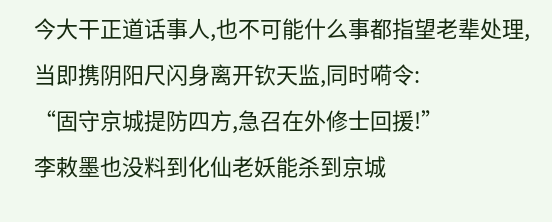今大干正道话事人,也不可能什么事都指望老辈处理,当即携阴阳尺闪身离开钦天监,同时嗬令:
“固守京城提防四方,急召在外修士回援!”
李敕墨也没料到化仙老妖能杀到京城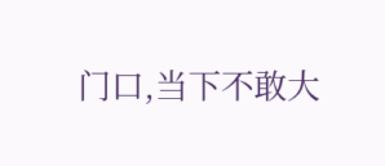门口,当下不敢大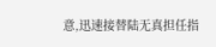意,迅速接替陆无真担任指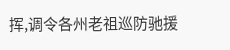挥,调令各州老祖巡防驰援